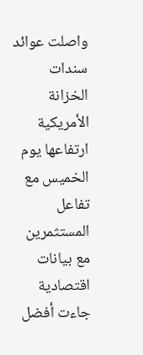واصلت عوائد سندات الخزانة الأمريكية ارتفاعها يوم الخميس مع تفاعل المستثمرين مع بيانات اقتصادية جاءت أفضل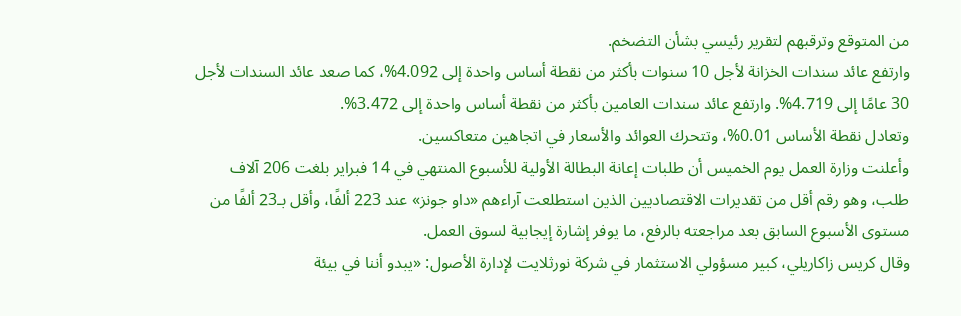من المتوقع وترقبهم لتقرير رئيسي بشأن التضخم.
وارتفع عائد سندات الخزانة لأجل 10 سنوات بأكثر من نقطة أساس واحدة إلى 4.092%، كما صعد عائد السندات لأجل 30 عامًا إلى 4.719%. وارتفع عائد سندات العامين بأكثر من نقطة أساس واحدة إلى 3.472%.
وتعادل نقطة الأساس 0.01%، وتتحرك العوائد والأسعار في اتجاهين متعاكسين.
وأعلنت وزارة العمل يوم الخميس أن طلبات إعانة البطالة الأولية للأسبوع المنتهي في 14 فبراير بلغت 206 آلاف طلب، وهو رقم أقل من تقديرات الاقتصاديين الذين استطلعت آراءهم «داو جونز» عند 223 ألفًا، وأقل بـ23 ألفًا من مستوى الأسبوع السابق بعد مراجعته بالرفع، ما يوفر إشارة إيجابية لسوق العمل.
وقال كريس زاكاريلي، كبير مسؤولي الاستثمار في شركة نورثلايت لإدارة الأصول: «يبدو أننا في بيئة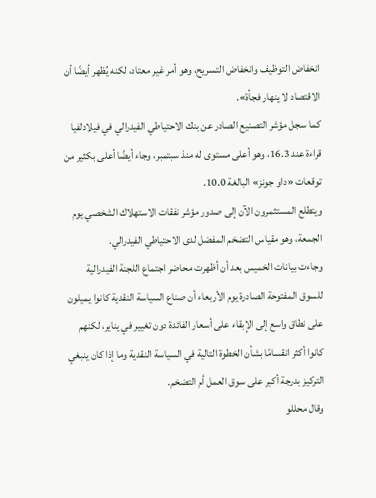انخفاض التوظيف وانخفاض التسريح، وهو أمر غير معتاد، لكنه يُظهر أيضًا أن الاقتصاد لا ينهار فجأة».
كما سجل مؤشر التصنيع الصادر عن بنك الاحتياطي الفيدرالي في فيلادلفيا قراءة عند 16.3، وهو أعلى مستوى له منذ سبتمبر، وجاء أيضًا أعلى بكثير من توقعات «داو جونز» البالغة 10.0.
ويتطلع المستثمرون الآن إلى صدور مؤشر نفقات الاستهلاك الشخصي يوم الجمعة، وهو مقياس التضخم المفضل لدى الاحتياطي الفيدرالي.
وجاءت بيانات الخميس بعد أن أظهرت محاضر اجتماع اللجنة الفيدرالية للسوق المفتوحة الصادرة يوم الأربعاء أن صناع السياسة النقدية كانوا يميلون على نطاق واسع إلى الإبقاء على أسعار الفائدة دون تغيير في يناير، لكنهم كانوا أكثر انقسامًا بشأن الخطوة التالية في السياسة النقدية وما إذا كان ينبغي التركيز بدرجة أكبر على سوق العمل أم التضخم.
وقال محللو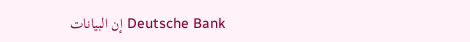Deutsche Bank إن البيانات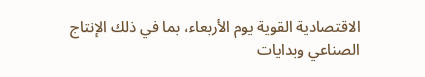الاقتصادية القوية يوم الأربعاء، بما في ذلك الإنتاج الصناعي وبدايات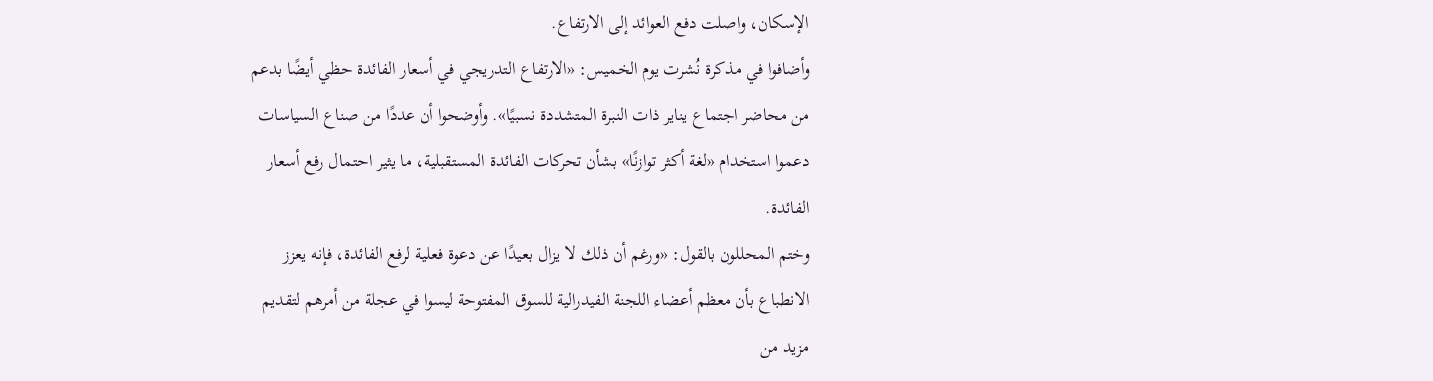الإسكان، واصلت دفع العوائد إلى الارتفاع.
وأضافوا في مذكرة نُشرت يوم الخميس: «الارتفاع التدريجي في أسعار الفائدة حظي أيضًا بدعم من محاضر اجتماع يناير ذات النبرة المتشددة نسبيًا». وأوضحوا أن عددًا من صناع السياسات دعموا استخدام «لغة أكثر توازنًا» بشأن تحركات الفائدة المستقبلية، ما يثير احتمال رفع أسعار الفائدة.
وختم المحللون بالقول: «ورغم أن ذلك لا يزال بعيدًا عن دعوة فعلية لرفع الفائدة، فإنه يعزز الانطباع بأن معظم أعضاء اللجنة الفيدرالية للسوق المفتوحة ليسوا في عجلة من أمرهم لتقديم مزيد من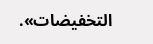التخفيضات».